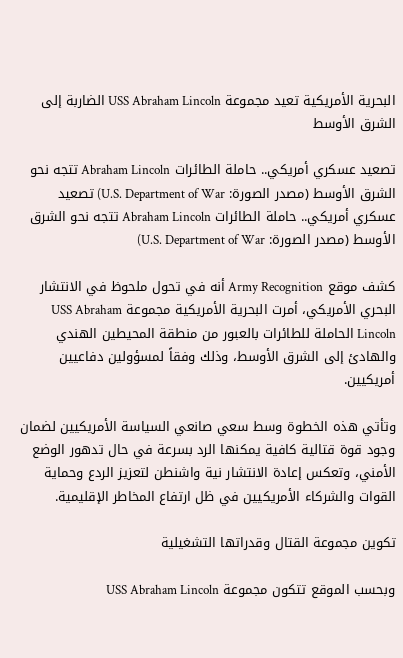البحرية الأمريكية تعيد مجموعة USS Abraham Lincoln الضاربة إلى الشرق الأوسط

تصعيد عسكري أمريكي.. حاملة الطائرات Abraham Lincoln تتجه نحو الشرق الأوسط (مصدر الصورة: U.S. Department of War) تصعيد عسكري أمريكي.. حاملة الطائرات Abraham Lincoln تتجه نحو الشرق الأوسط (مصدر الصورة: U.S. Department of War)

كشف موقع Army Recognition أنه في تحول ملحوظ في الانتشار البحري الأمريكي، أمرت البحرية الأمريكية مجموعة USS Abraham Lincoln الحاملة للطائرات بالعبور من منطقة المحيطين الهندي والهادئ إلى الشرق الأوسط، وذلك وفقاً لمسؤولين دفاعيين أمريكيين.

وتأتي هذه الخطوة وسط سعي صانعي السياسة الأمريكيين لضمان وجود قوة قتالية كافية يمكنها الرد بسرعة في حال تدهور الوضع الأمني، وتعكس إعادة الانتشار نية واشنطن لتعزيز الردع وحماية القوات والشركاء الأمريكيين في ظل ارتفاع المخاطر الإقليمية.

تكوين مجموعة القتال وقدراتها التشغيلية

وبحسب الموقع تتكون مجموعة USS Abraham Lincoln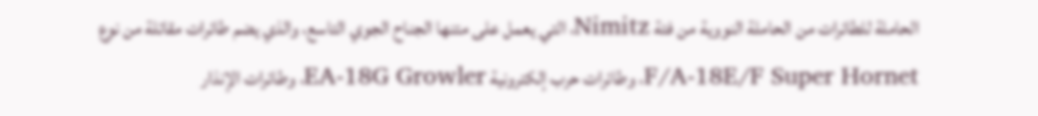الحاملة للطائرات من الحاملة النووية من فئة Nimitz، التي يعمل على متنها الجناح الجوي التاسع، والذي يضم طائرات مقاتلة من نوع F/A‑18E/F Super Hornet، وطائرات حرب إلكترونية EA‑18G Growler، وطائرات الإنذار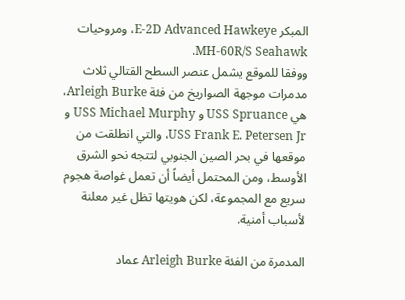المبكر E‑2D Advanced Hawkeye، ومروحيات MH‑60R/S Seahawk.
ووفقا للموقع يشمل عنصر السطح القتالي ثلاث مدمرات موجهة الصواريخ من فئة Arleigh Burke، هي USS Spruance و USS Michael Murphy و USS Frank E. Petersen Jr، والتي انطلقت من موقعها في بحر الصين الجنوبي لتتجه نحو الشرق الأوسط، ومن المحتمل أيضاً أن تعمل غواصة هجوم سريع مع المجموعة، لكن هويتها تظل غير معلنة لأسباب أمنية.

المدمرة من الفئة Arleigh Burke عماد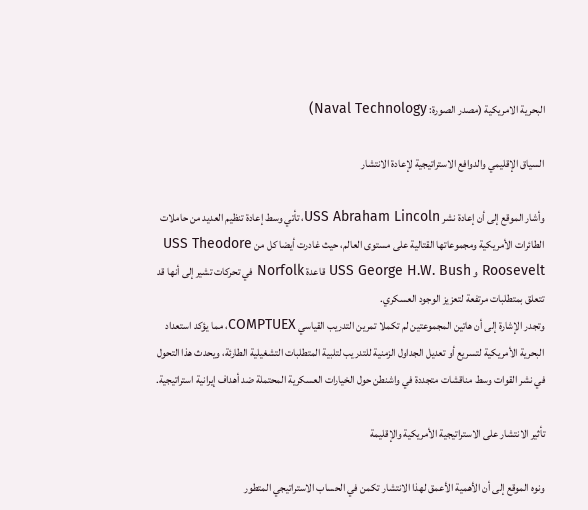البحرية الامريكية (مصدر الصورة: Naval Technology)

السياق الإقليمي والدوافع الاستراتيجية لإعادة الانتشار

وأشار الموقع إلى أن إعادة نشر USS Abraham Lincoln، تأتي وسط إعادة تنظيم العديد من حاملات الطائرات الأمريكية ومجموعاتها القتالية على مستوى العالم، حيث غادرت أيضا كل من USS Theodore Roosevelt و USS George H.W. Bush قاعدة Norfolk في تحركات تشير إلى أنها قد تتعلق بمتطلبات مرتفعة لتعزيز الوجود العسكري.
وتجدر الإشارة إلى أن هاتين المجموعتين لم تكملا تمرين التدريب القياسي COMPTUEX، مما يؤكد استعداد البحرية الأمريكية لتسريع أو تعديل الجداول الزمنية للتدريب لتلبية المتطلبات التشغيلية الطارئة، ويحدث هذا التحول في نشر القوات وسط مناقشات متجددة في واشنطن حول الخيارات العسكرية المحتملة ضد أهداف إيرانية استراتيجية.

تأثير الانتشار على الاستراتيجية الأمريكية والإقليمة

ونوه الموقع إلى أن الأهمية الأعمق لهذا الانتشار تكمن في الحساب الاستراتيجي المتطور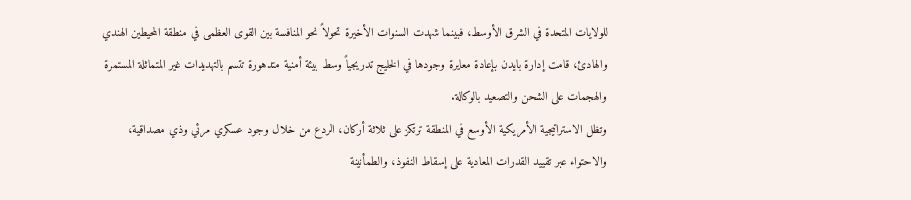للولايات المتحدة في الشرق الأوسط، فبينما شهدت السنوات الأخيرة تحولاً نحو المنافسة بين القوى العظمى في منطقة المحيطين الهندي والهادئ، قامت إدارة بايدن بإعادة معايرة وجودها في الخليج تدريجياً وسط بيئة أمنية متدهورة تتسم بالتهديدات غير المتماثلة المستمرة والهجمات على الشحن والتصعيد بالوكالة.
وتظل الاستراتيجية الأمريكية الأوسع في المنطقة ترتكز على ثلاثة أركان، الردع من خلال وجود عسكري مرئي وذي مصداقية، والاحتواء عبر تقييد القدرات المعادية على إسقاط النفوذ، والطمأنينة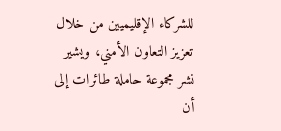للشركاء الإقليميين من خلال تعزيز التعاون الأمني، ويشير نشر مجموعة حاملة طائرات إلى أن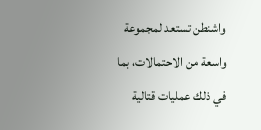واشنطن تستعد لمجموعة واسعة من الاحتمالات، بما في ذلك عمليات قتالية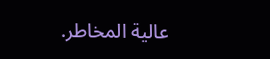عالية المخاطر.